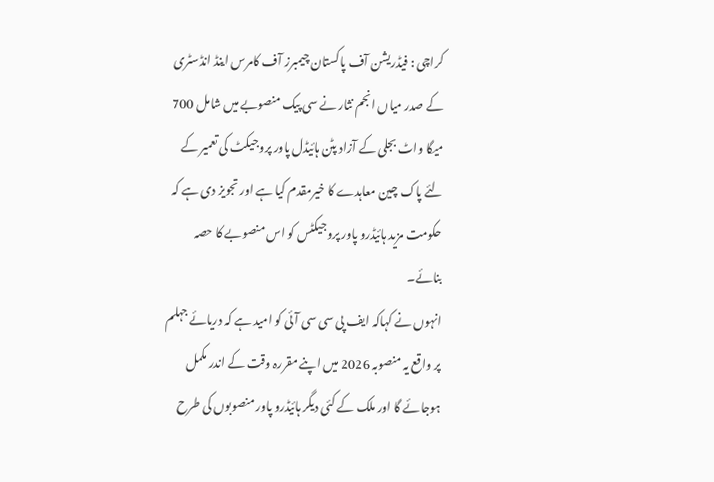کراچی : فیڈریشن آف پاکستان چیمبرز آف کامرس اینڈ انڈسٹری کے صدر میاں انجم نثار نے سی پیک منصوبے میں شامل 700 میگا واٹ بجلی کے آزاد پٹن ہائیڈل پاور پروجیکٹ کی تعمیر کے لئے پاک چین معاہدے کا خیرمقدم کیا ہے اور تجویز دی ہے کہ حکومت مزید ہائیڈرو پاور پروجیکٹس کو اس منصوبے کا حصہ بنائے۔
انہوں نے کہاکہ ایف پی سی سی آئی کو امید ہے کہ دریائے جہلم پر واقع یہ منصوبہ 2026 میں اپنے مقررہ وقت کے اندر مکمل ہوجائے گا اور ملک کے کئی دیگر ہائیڈرو پاور منصوبوں کی طرح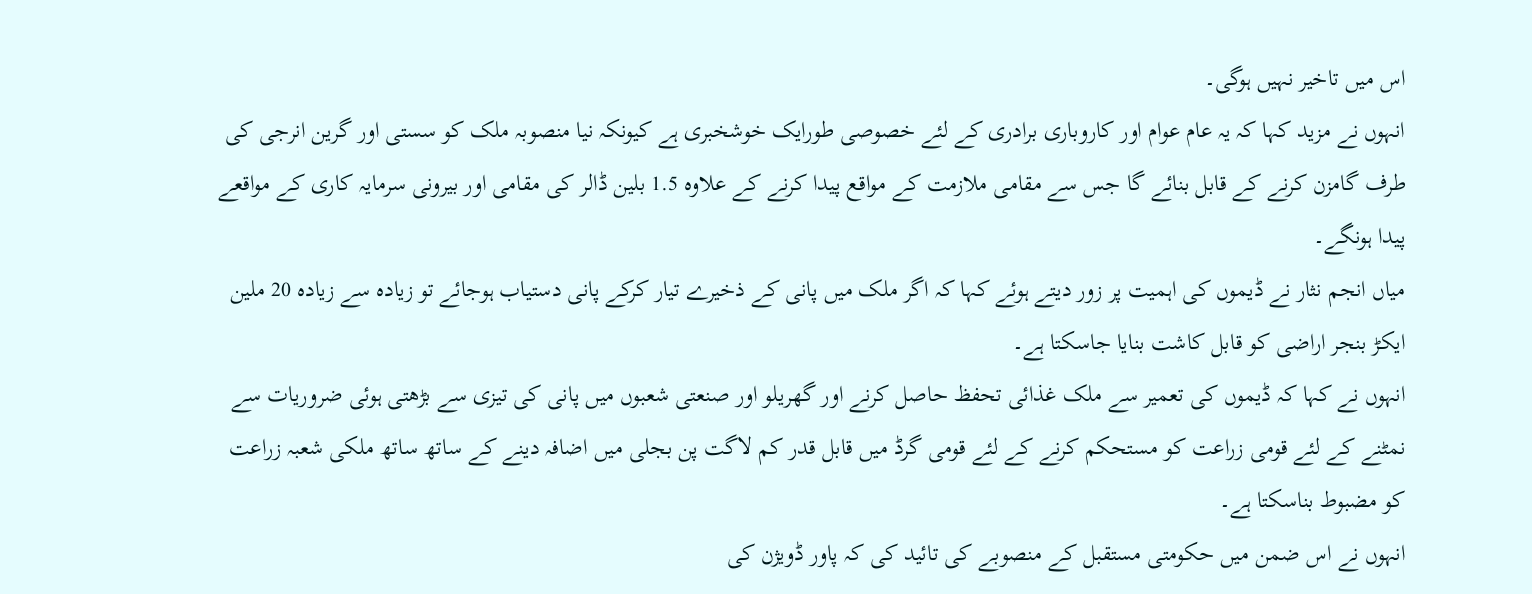اس میں تاخیر نہیں ہوگی۔
انہوں نے مزید کہا کہ یہ عام عوام اور کاروباری برادری کے لئے خصوصی طورایک خوشخبری ہے کیونکہ نیا منصوبہ ملک کو سستی اور گرین انرجی کی طرف گامزن کرنے کے قابل بنائے گا جس سے مقامی ملازمت کے مواقع پیدا کرنے کے علاوہ 1.5 بلین ڈالر کی مقامی اور بیرونی سرمایہ کاری کے مواقعے پیدا ہونگے۔
میاں انجم نثار نے ڈیموں کی اہمیت پر زور دیتے ہوئے کہا کہ اگر ملک میں پانی کے ذخیرے تیار کرکے پانی دستیاب ہوجائے تو زیادہ سے زیادہ 20 ملین ایکڑ بنجر اراضی کو قابل کاشت بنایا جاسکتا ہے۔
انہوں نے کہا کہ ڈیموں کی تعمیر سے ملک غذائی تحفظ حاصل کرنے اور گھریلو اور صنعتی شعبوں میں پانی کی تیزی سے بڑھتی ہوئی ضروریات سے نمٹنے کے لئے قومی زراعت کو مستحکم کرنے کے لئے قومی گرڈ میں قابل قدر کم لاگت پن بجلی میں اضافہ دینے کے ساتھ ساتھ ملکی شعبہ زراعت کو مضبوط بناسکتا ہے۔
انہوں نے اس ضمن میں حکومتی مستقبل کے منصوبے کی تائید کی کہ پاور ڈویژن کی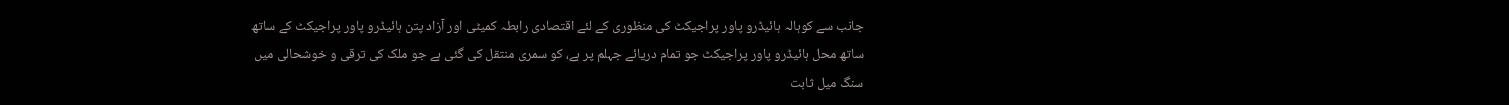جانب سے کوہالہ ہائیڈرو پاور پراجیکٹ کی منظوری کے لئے اقتصادی رابطہ کمیٹی اور آزاد پتن ہائیڈرو پاور پراجیکٹ کے ساتھ ساتھ محل ہائیڈرو پاور پراجیکٹ جو تمام دریائے جہلم پر ہے، کو سمری منتقل کی گئی ہے جو ملک کی ترقی و خوشحالی میں سنگ میل ثابت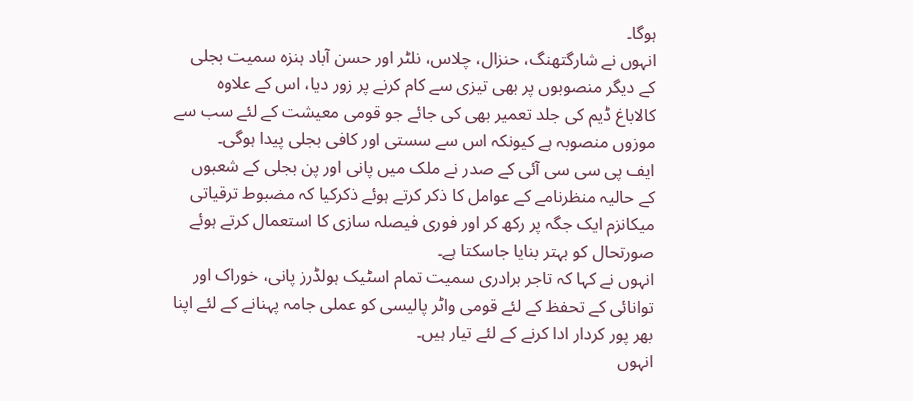ہوگا۔
انہوں نے شارگتھنگ، حنزال، چلاس، نلٹر اور حسن آباد ہنزہ سمیت بجلی کے دیگر منصوبوں پر بھی تیزی سے کام کرنے پر زور دیا، اس کے علاوہ کالاباغ ڈیم کی جلد تعمیر بھی کی جائے جو قومی معیشت کے لئے سب سے موزوں منصوبہ ہے کیونکہ اس سے سستی اور کافی بجلی پیدا ہوگی۔
ایف پی سی سی آئی کے صدر نے ملک میں پانی اور پن بجلی کے شعبوں کے حالیہ منظرنامے کے عوامل کا ذکر کرتے ہوئے ذکرکیا کہ مضبوط ترقیاتی میکانزم ایک جگہ پر رکھ کر اور فوری فیصلہ سازی کا استعمال کرتے ہوئے صورتحال کو بہتر بنایا جاسکتا ہے۔
انہوں نے کہا کہ تاجر برادری سمیت تمام اسٹیک ہولڈرز پانی، خوراک اور توانائی کے تحفظ کے لئے قومی واٹر پالیسی کو عملی جامہ پہنانے کے لئے اپنا بھر پور کردار ادا کرنے کے لئے تیار ہیں۔
انہوں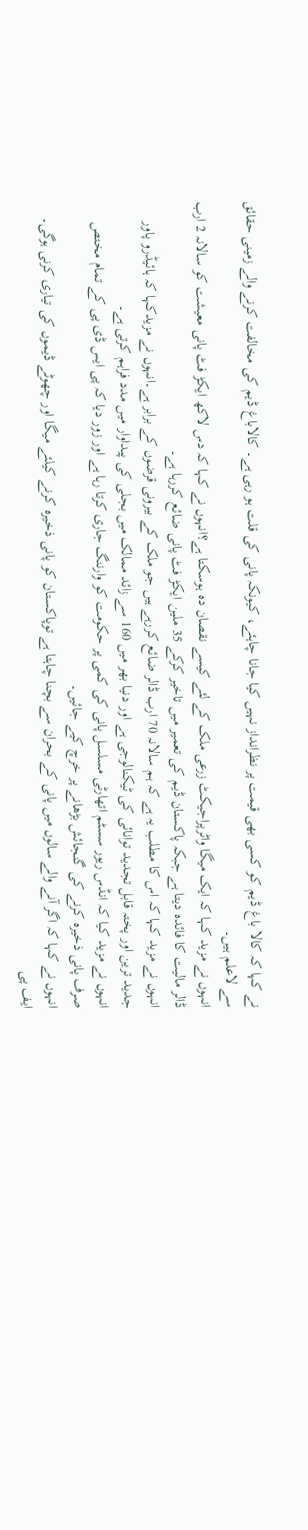نے کہا کہ کالا باغ ڈیم کو کسی بھی قیمت پر نظرانداز نہیں کیا جانا چاہئے، کیونکہ پانی کی قلت ہو رہی ہے۔ کالاباغ ڈیم کی مخالفت کرنے والے زمینی حقائق سے لاعلم ہیں۔
انہوں نے مزید کہا کہ ایک میگا واٹرپراجیکٹ زرعی ملک کے لئے کیسے نقصان دہ ہوسکتا ہے؟انہوں نے کہا کہ دس لاکھ ایکڑ فٹ پانی معیشت کو سالانہ 2 ارب ڈالر مالیت کا فائدہ دیتا ہے جبکہ پاکستان ڈیم کی تعمیر میں تاخیر کرکے 35 ملین ایکڑ فٹ پانی ضائع کررہا ہے۔
انہوں نے مزید کہا کہ اس کا مطلب یہ ہے کہ ہم سالانہ 70 ارب ڈالر ضائع کررہے ہیں جو ملک کے بیرونی قرضوں کے برابر ہے۔انہوں نے مزیدکہا کہ ہائیڈرو پاور جدید ترین اور پختہ قابل تجدید توانائی کی ٹیکنالوجی ہے اور دنیا بھر میں 160 سے زائد ممالک میں بجلی کی پیداوار میں مدد فراہم کرتی ہے۔
انہوں نے مزید کیا کہ انڈس ریور سسٹم اتھارٹی مسلسل پانی کی کمی پر حکومت کو وارننگ جاری کرتا رہا ہے اور زور دیا کہ پی ایس ڈی پی کے تمام مختص صرف پانی ذخیرہ کرنے کی گنجائش بڑھانے پر خرچ کیے جائیں۔
انہوں نے کہا کہ اگر آنے والے سالوں میں پانی کے بحران سے بچنا چاہتا ہے توپاکستان کو پانی ذخیرہ کرنے کیلئے میگا اور چھوٹے ڈیموں کی تیاری کرنی ہوگی۔
ایف پی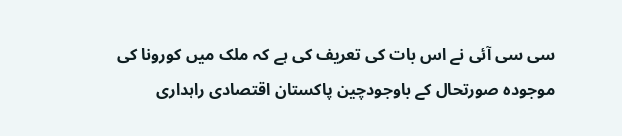سی سی آئی نے اس بات کی تعریف کی ہے کہ ملک میں کورونا کی موجودہ صورتحال کے باوجودچین پاکستان اقتصادی راہداری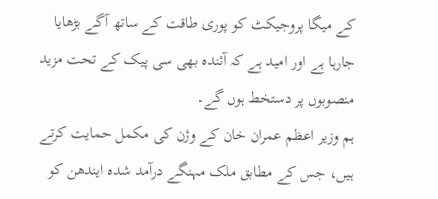کے میگا پروجیکٹ کو پوری طاقت کے ساتھ آگے بڑھایا جارہا ہے اور امید ہے کہ آئندہ بھی سی پیک کے تحت مزید منصوبوں پر دستخط ہوں گے۔
ہم وزیر اعظم عمران خان کے وژن کی مکمل حمایت کرتے ہیں، جس کے مطابق ملک مہنگے درآمد شدہ ایندھن کو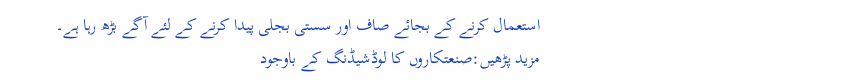استعمال کرنے کے بجائے صاف اور سستی بجلی پیدا کرنے کے لئے آگے بڑھ رہا ہے۔
مزید پڑھیں:صنعتکاروں کا لوڈشیڈنگ کے باوجود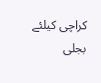کراچی کیلئے بجلی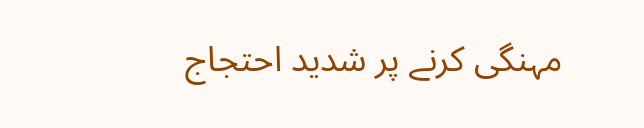مہنگی کرنے پر شدید احتجاج